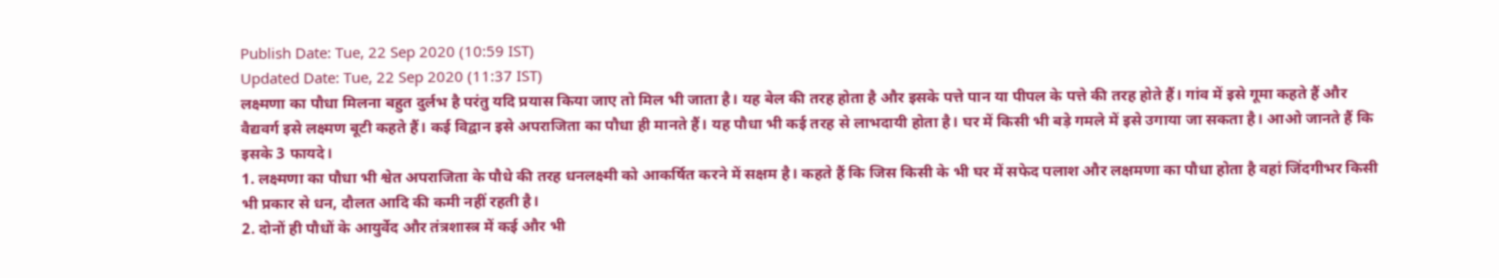Publish Date: Tue, 22 Sep 2020 (10:59 IST)
Updated Date: Tue, 22 Sep 2020 (11:37 IST)
लक्ष्मणा का पौधा मिलना बहुत दुर्लभ है परंतु यदि प्रयास किया जाए तो मिल भी जाता है। यह बेल की तरह होता है और इसके पत्ते पान या पीपल के पत्ते की तरह होते हैं। गांव में इसे गूमा कहते हैं और वैद्यवर्ग इसे लक्ष्मण बूटी कहते हैं। कई विद्वान इसे अपराजिता का पौधा ही मानते हैं। यह पौधा भी कई तरह से लाभदायी होता है। घर में किसी भी बड़े गमले में इसे उगाया जा सकता है। आओ जानते हैं कि इसके 3 फायदे।
1. लक्ष्मणा का पौधा भी श्वेत अपराजिता के पौधे की तरह धनलक्ष्मी को आकर्षित करने में सक्षम है। कहते हैं कि जिस किसी के भी घर में सफेद पलाश और लक्षमणा का पौधा होता है वहां जिंदगीभर किसी भी प्रकार से धन, दौलत आदि की कमी नहीं रहती है।
2. दोनों ही पौधों के आयुर्वेद और तंत्रशास्त्र में कई और भी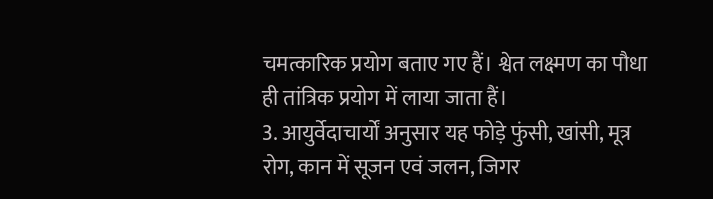चमत्कारिक प्रयोग बताए गए हैं। श्वेत लक्ष्मण का पौधा ही तांत्रिक प्रयोग में लाया जाता हैं।
3. आयुर्वेदाचार्यों अनुसार यह फोड़े फुंसी, खांसी, मूत्र रोग, कान में सूजन एवं जलन, जिगर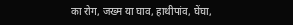का रोग, जख्म या घाव, हाथीपांव, घेंघा,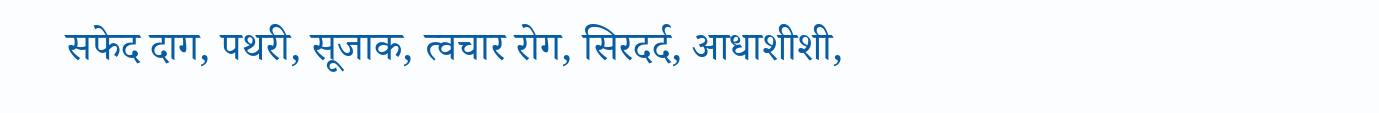सफेद दाग, पथरी, सूजाक, त्वचार रोग, सिरदर्द, आधाशीशी,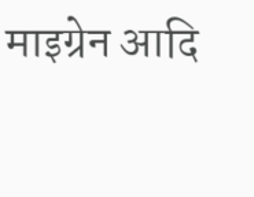माइग्रेन आदि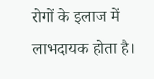रोगों के इलाज में लाभदायक होता है।